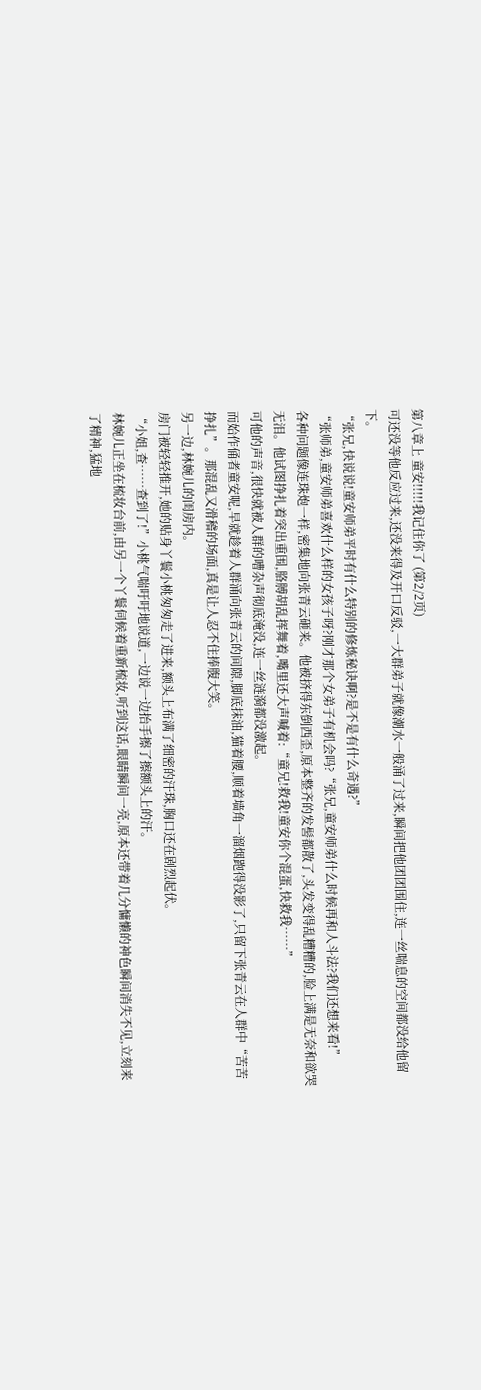第八章上 童安!!!!!我记住你了 (第2/2页)
可还没等他反应过来,还没来得及开口反驳,一大群弟子就像潮水一般涌了过来,瞬间把他团团围住,连一丝喘息的空间都没给他留下。
“张兄,快说说!童安师弟平时有什么特别的修炼秘诀啊?是不是有什么奇遇?”
“张师弟,童安师弟喜欢什么样的女孩子呀?刚才那个女弟子有机会吗?“张兄,童安师弟什么时候再和人斗法?我们还想来看!”
各种问题像连珠炮一样,密集地向张青云砸来。他被挤得东倒西歪,原本整齐的发髻都散了,头发变得乱糟糟的,脸上满是无奈和欲哭无泪。他试图挣扎着突出重围,胳膊胡乱挥舞着,嘴里还大声喊着:“童兄!救我!童安你个混蛋,快救我……”
可他的声音,很快就被人群的嘈杂声彻底淹没,连一丝涟漪都没激起。
而始作俑者童安呢,早就趁着人群涌向张青云的间隙,脚底抹油,猫着腰,顺着墙角一溜烟跑得没影了,只留下张青云在人群中“苦苦挣扎”。那混乱又滑稽的场面,真是让人忍不住捧腹大笑。
另一边,林婉儿的闺房内。
房门被轻轻推开,她的贴身丫鬟小桃匆匆走了进来,额头上布满了细密的汗珠,胸口还在剧烈起伏。
“小姐,查……查到了!”小桃气喘吁吁地说道,一边说一边抬手擦了擦额头上的汗。
林婉儿正坐在梳妆台前,由另一个丫鬟伺候着重新梳妆,听到这话,眼睛瞬间一亮,原本还带着几分慵懒的神色瞬间消失不见,立刻来了精神,猛地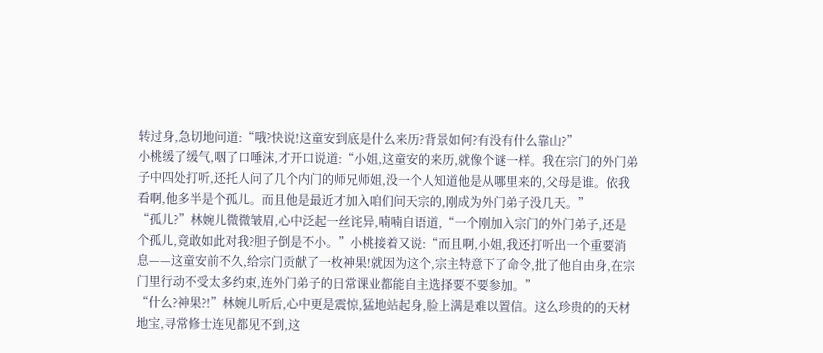转过身,急切地问道:“哦?快说!这童安到底是什么来历?背景如何?有没有什么靠山?”
小桃缓了缓气,咽了口唾沫,才开口说道:“小姐,这童安的来历,就像个谜一样。我在宗门的外门弟子中四处打听,还托人问了几个内门的师兄师姐,没一个人知道他是从哪里来的,父母是谁。依我看啊,他多半是个孤儿。而且他是最近才加入咱们问天宗的,刚成为外门弟子没几天。”
“孤儿?”林婉儿微微皱眉,心中泛起一丝诧异,喃喃自语道,“一个刚加入宗门的外门弟子,还是个孤儿,竟敢如此对我?胆子倒是不小。”小桃接着又说:“而且啊,小姐,我还打听出一个重要消息——这童安前不久,给宗门贡献了一枚神果!就因为这个,宗主特意下了命令,批了他自由身,在宗门里行动不受太多约束,连外门弟子的日常课业都能自主选择要不要参加。”
“什么?神果?!”林婉儿听后,心中更是震惊,猛地站起身,脸上满是难以置信。这么珍贵的的天材地宝,寻常修士连见都见不到,这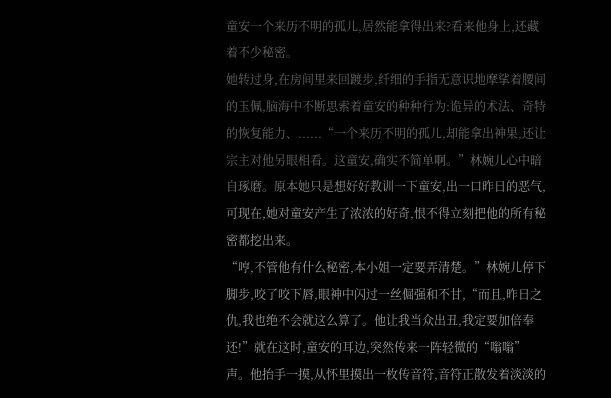童安一个来历不明的孤儿,居然能拿得出来?看来他身上,还藏着不少秘密。
她转过身,在房间里来回踱步,纤细的手指无意识地摩挲着腰间的玉佩,脑海中不断思索着童安的种种行为:诡异的术法、奇特的恢复能力、......“一个来历不明的孤儿,却能拿出神果,还让宗主对他另眼相看。这童安,确实不简单啊。”林婉儿心中暗自琢磨。原本她只是想好好教训一下童安,出一口昨日的恶气,可现在,她对童安产生了浓浓的好奇,恨不得立刻把他的所有秘密都挖出来。
“哼,不管他有什么秘密,本小姐一定要弄清楚。”林婉儿停下脚步,咬了咬下唇,眼神中闪过一丝倔强和不甘,“而且,昨日之仇,我也绝不会就这么算了。他让我当众出丑,我定要加倍奉还!”就在这时,童安的耳边,突然传来一阵轻微的“嗡嗡”声。他抬手一摸,从怀里摸出一枚传音符,音符正散发着淡淡的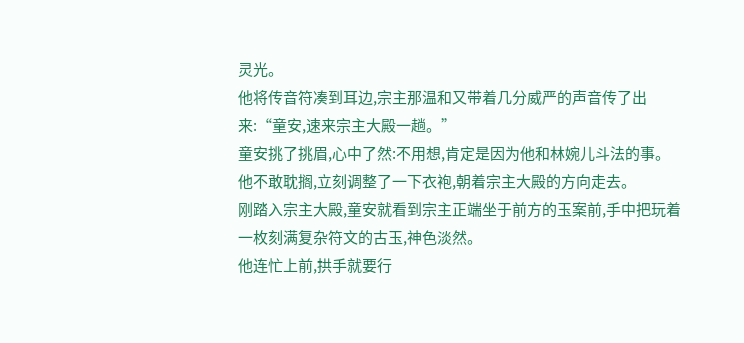灵光。
他将传音符凑到耳边,宗主那温和又带着几分威严的声音传了出来:“童安,速来宗主大殿一趟。”
童安挑了挑眉,心中了然:不用想,肯定是因为他和林婉儿斗法的事。
他不敢耽搁,立刻调整了一下衣袍,朝着宗主大殿的方向走去。
刚踏入宗主大殿,童安就看到宗主正端坐于前方的玉案前,手中把玩着一枚刻满复杂符文的古玉,神色淡然。
他连忙上前,拱手就要行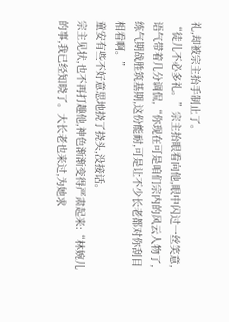礼,却被宗主抬手制止了。
“徒儿不必多礼。”宗主抬眼看向他,眼中闪过一丝笑意,语气带着几分调侃,“你现在可是咱们宗内的风云人物了,练气期战胜筑基期,这份能耐,可是让不少长老都对你刮目相看啊。”
童安有些不好意思地挠了挠头,没接话。
宗主见状,也不再打趣他,神色渐渐变得严肃起来:“林婉儿的事,我已经知晓了。大长老也来过,为她求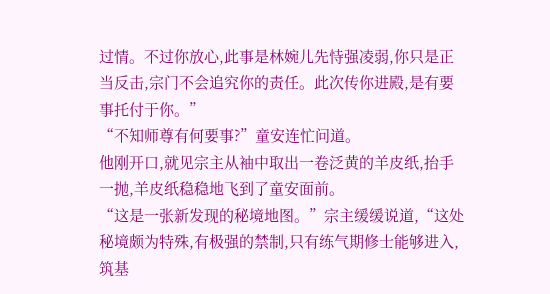过情。不过你放心,此事是林婉儿先恃强凌弱,你只是正当反击,宗门不会追究你的责任。此次传你进殿,是有要事托付于你。”
“不知师尊有何要事?”童安连忙问道。
他刚开口,就见宗主从袖中取出一卷泛黄的羊皮纸,抬手一抛,羊皮纸稳稳地飞到了童安面前。
“这是一张新发现的秘境地图。”宗主缓缓说道,“这处秘境颇为特殊,有极强的禁制,只有练气期修士能够进入,筑基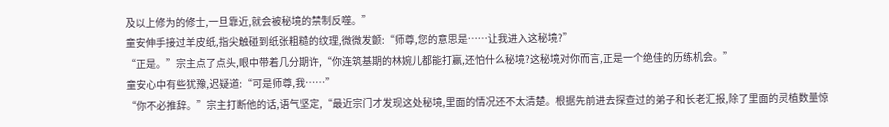及以上修为的修士,一旦靠近,就会被秘境的禁制反噬。”
童安伸手接过羊皮纸,指尖触碰到纸张粗糙的纹理,微微发颤:“师尊,您的意思是……让我进入这秘境?”
“正是。”宗主点了点头,眼中带着几分期许,“你连筑基期的林婉儿都能打赢,还怕什么秘境?这秘境对你而言,正是一个绝佳的历练机会。”
童安心中有些犹豫,迟疑道:“可是师尊,我……”
“你不必推辞。”宗主打断他的话,语气坚定,“最近宗门才发现这处秘境,里面的情况还不太清楚。根据先前进去探查过的弟子和长老汇报,除了里面的灵植数量惊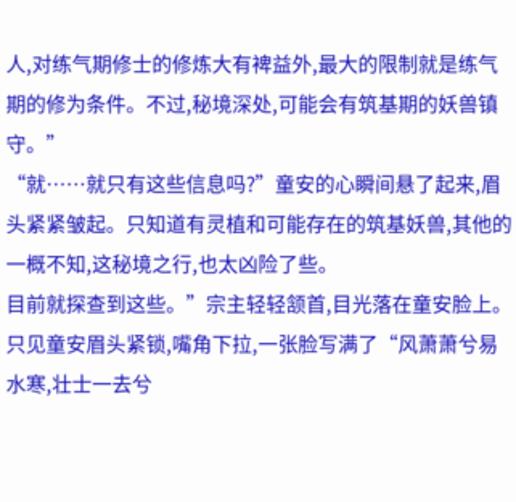人,对练气期修士的修炼大有裨益外,最大的限制就是练气期的修为条件。不过,秘境深处,可能会有筑基期的妖兽镇守。”
“就……就只有这些信息吗?”童安的心瞬间悬了起来,眉头紧紧皱起。只知道有灵植和可能存在的筑基妖兽,其他的一概不知,这秘境之行,也太凶险了些。
目前就探查到这些。”宗主轻轻颔首,目光落在童安脸上。
只见童安眉头紧锁,嘴角下拉,一张脸写满了“风萧萧兮易水寒,壮士一去兮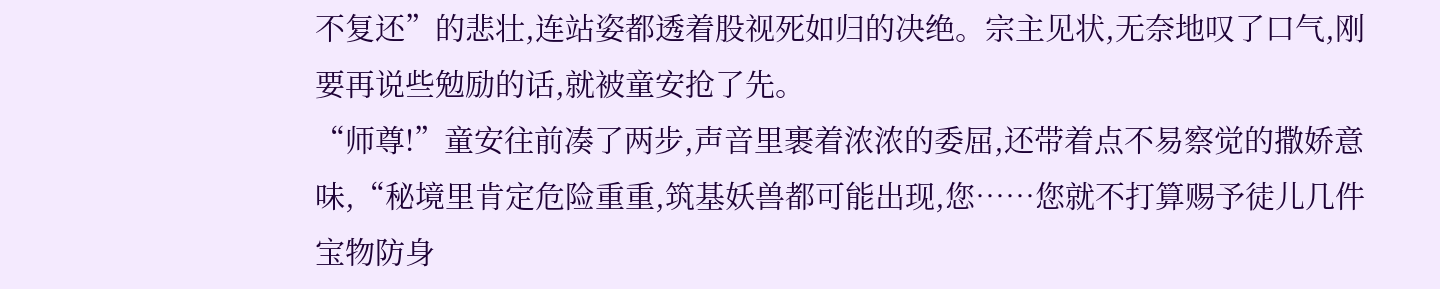不复还”的悲壮,连站姿都透着股视死如归的决绝。宗主见状,无奈地叹了口气,刚要再说些勉励的话,就被童安抢了先。
“师尊!”童安往前凑了两步,声音里裹着浓浓的委屈,还带着点不易察觉的撒娇意味,“秘境里肯定危险重重,筑基妖兽都可能出现,您……您就不打算赐予徒儿几件宝物防身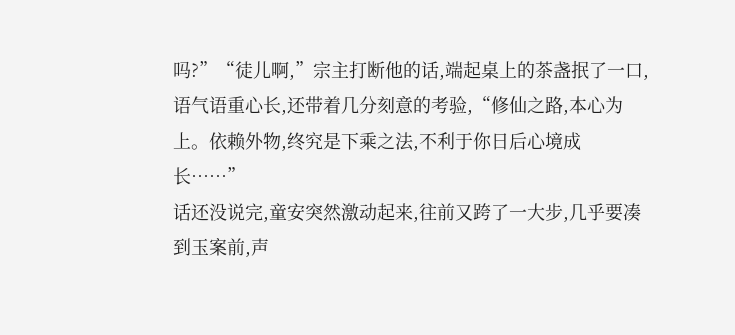吗?”“徒儿啊,”宗主打断他的话,端起桌上的茶盏抿了一口,语气语重心长,还带着几分刻意的考验,“修仙之路,本心为上。依赖外物,终究是下乘之法,不利于你日后心境成长……”
话还没说完,童安突然激动起来,往前又跨了一大步,几乎要凑到玉案前,声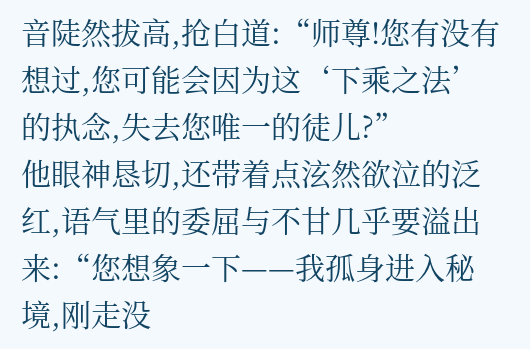音陡然拔高,抢白道:“师尊!您有没有想过,您可能会因为这‘下乘之法’的执念,失去您唯一的徒儿?”
他眼神恳切,还带着点泫然欲泣的泛红,语气里的委屈与不甘几乎要溢出来:“您想象一下——我孤身进入秘境,刚走没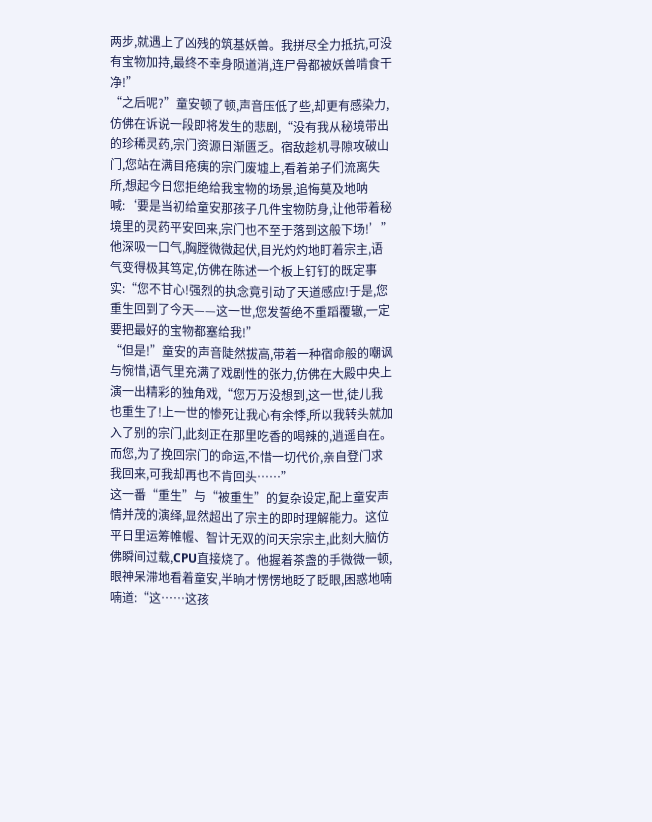两步,就遇上了凶残的筑基妖兽。我拼尽全力抵抗,可没有宝物加持,最终不幸身陨道消,连尸骨都被妖兽啃食干净!”
“之后呢?”童安顿了顿,声音压低了些,却更有感染力,仿佛在诉说一段即将发生的悲剧,“没有我从秘境带出的珍稀灵药,宗门资源日渐匮乏。宿敌趁机寻隙攻破山门,您站在满目疮痍的宗门废墟上,看着弟子们流离失所,想起今日您拒绝给我宝物的场景,追悔莫及地呐喊:‘要是当初给童安那孩子几件宝物防身,让他带着秘境里的灵药平安回来,宗门也不至于落到这般下场!’”
他深吸一口气,胸膛微微起伏,目光灼灼地盯着宗主,语气变得极其笃定,仿佛在陈述一个板上钉钉的既定事实:“您不甘心!强烈的执念竟引动了天道感应!于是,您重生回到了今天——这一世,您发誓绝不重蹈覆辙,一定要把最好的宝物都塞给我!”
“但是!”童安的声音陡然拔高,带着一种宿命般的嘲讽与惋惜,语气里充满了戏剧性的张力,仿佛在大殿中央上演一出精彩的独角戏,“您万万没想到,这一世,徒儿我也重生了!上一世的惨死让我心有余悸,所以我转头就加入了别的宗门,此刻正在那里吃香的喝辣的,逍遥自在。而您,为了挽回宗门的命运,不惜一切代价,亲自登门求我回来,可我却再也不肯回头……”
这一番“重生”与“被重生”的复杂设定,配上童安声情并茂的演绎,显然超出了宗主的即时理解能力。这位平日里运筹帷幄、智计无双的问天宗宗主,此刻大脑仿佛瞬间过载,CPU直接烧了。他握着茶盏的手微微一顿,眼神呆滞地看着童安,半晌才愣愣地眨了眨眼,困惑地喃喃道:“这……这孩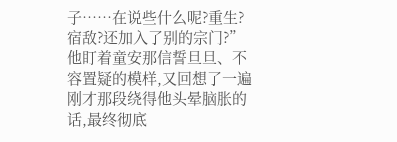子……在说些什么呢?重生?宿敌?还加入了别的宗门?”
他盯着童安那信誓旦旦、不容置疑的模样,又回想了一遍刚才那段绕得他头晕脑胀的话,最终彻底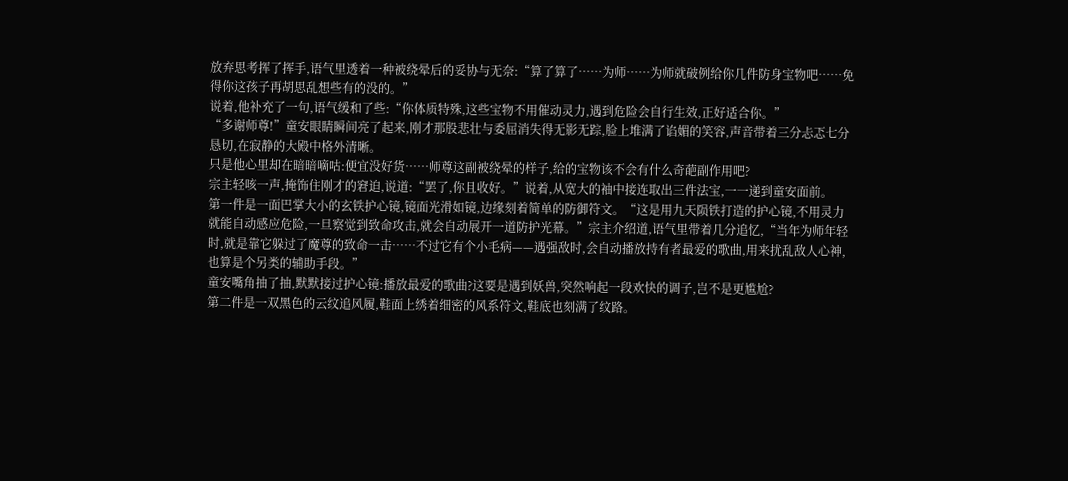放弃思考挥了挥手,语气里透着一种被绕晕后的妥协与无奈:“算了算了……为师……为师就破例给你几件防身宝物吧……免得你这孩子再胡思乱想些有的没的。”
说着,他补充了一句,语气缓和了些:“你体质特殊,这些宝物不用催动灵力,遇到危险会自行生效,正好适合你。”
“多谢师尊!”童安眼睛瞬间亮了起来,刚才那股悲壮与委屈消失得无影无踪,脸上堆满了谄媚的笑容,声音带着三分忐忑七分恳切,在寂静的大殿中格外清晰。
只是他心里却在暗暗嘀咕:便宜没好货……师尊这副被绕晕的样子,给的宝物该不会有什么奇葩副作用吧?
宗主轻咳一声,掩饰住刚才的窘迫,说道:“罢了,你且收好。”说着,从宽大的袖中接连取出三件法宝,一一递到童安面前。
第一件是一面巴掌大小的玄铁护心镜,镜面光滑如镜,边缘刻着简单的防御符文。“这是用九天陨铁打造的护心镜,不用灵力就能自动感应危险,一旦察觉到致命攻击,就会自动展开一道防护光幕。”宗主介绍道,语气里带着几分追忆,“当年为师年轻时,就是靠它躲过了魔尊的致命一击……不过它有个小毛病——遇强敌时,会自动播放持有者最爱的歌曲,用来扰乱敌人心神,也算是个另类的辅助手段。”
童安嘴角抽了抽,默默接过护心镜:播放最爱的歌曲?这要是遇到妖兽,突然响起一段欢快的调子,岂不是更尴尬?
第二件是一双黑色的云纹追风履,鞋面上绣着细密的风系符文,鞋底也刻满了纹路。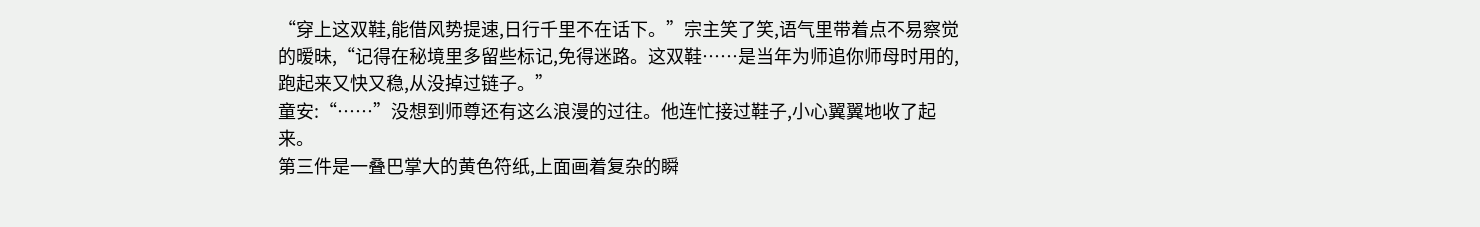“穿上这双鞋,能借风势提速,日行千里不在话下。”宗主笑了笑,语气里带着点不易察觉的暧昧,“记得在秘境里多留些标记,免得迷路。这双鞋……是当年为师追你师母时用的,跑起来又快又稳,从没掉过链子。”
童安:“……”没想到师尊还有这么浪漫的过往。他连忙接过鞋子,小心翼翼地收了起来。
第三件是一叠巴掌大的黄色符纸,上面画着复杂的瞬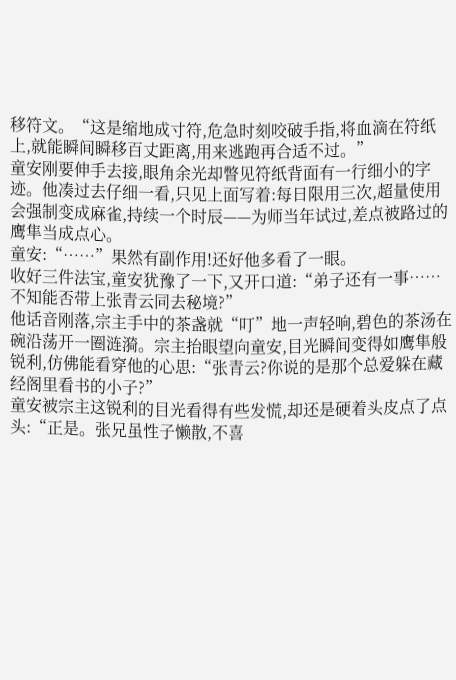移符文。“这是缩地成寸符,危急时刻咬破手指,将血滴在符纸上,就能瞬间瞬移百丈距离,用来逃跑再合适不过。”
童安刚要伸手去接,眼角余光却瞥见符纸背面有一行细小的字迹。他凑过去仔细一看,只见上面写着:每日限用三次,超量使用会强制变成麻雀,持续一个时辰——为师当年试过,差点被路过的鹰隼当成点心。
童安:“……”果然有副作用!还好他多看了一眼。
收好三件法宝,童安犹豫了一下,又开口道:“弟子还有一事……不知能否带上张青云同去秘境?”
他话音刚落,宗主手中的茶盏就“叮”地一声轻响,碧色的茶汤在碗沿荡开一圈涟漪。宗主抬眼望向童安,目光瞬间变得如鹰隼般锐利,仿佛能看穿他的心思:“张青云?你说的是那个总爱躲在藏经阁里看书的小子?”
童安被宗主这锐利的目光看得有些发慌,却还是硬着头皮点了点头:“正是。张兄虽性子懒散,不喜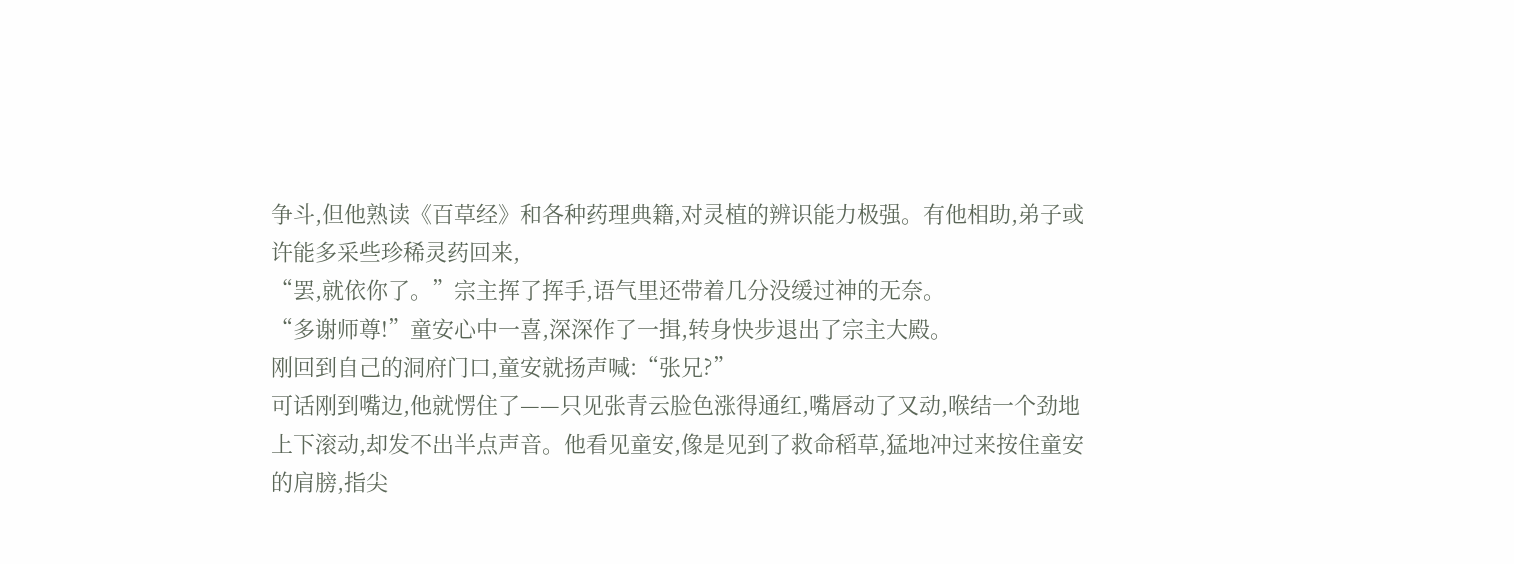争斗,但他熟读《百草经》和各种药理典籍,对灵植的辨识能力极强。有他相助,弟子或许能多采些珍稀灵药回来,
“罢,就依你了。”宗主挥了挥手,语气里还带着几分没缓过神的无奈。
“多谢师尊!”童安心中一喜,深深作了一揖,转身快步退出了宗主大殿。
刚回到自己的洞府门口,童安就扬声喊:“张兄?”
可话刚到嘴边,他就愣住了——只见张青云脸色涨得通红,嘴唇动了又动,喉结一个劲地上下滚动,却发不出半点声音。他看见童安,像是见到了救命稻草,猛地冲过来按住童安的肩膀,指尖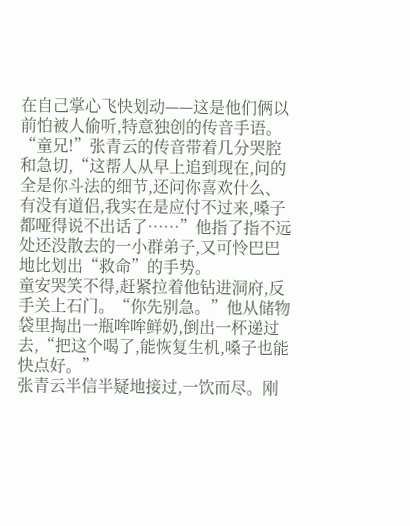在自己掌心飞快划动——这是他们俩以前怕被人偷听,特意独创的传音手语。
“童兄!”张青云的传音带着几分哭腔和急切,“这帮人从早上追到现在,问的全是你斗法的细节,还问你喜欢什么、有没有道侣,我实在是应付不过来,嗓子都哑得说不出话了……”他指了指不远处还没散去的一小群弟子,又可怜巴巴地比划出“救命”的手势。
童安哭笑不得,赶紧拉着他钻进洞府,反手关上石门。“你先别急。”他从储物袋里掏出一瓶哞哞鲜奶,倒出一杯递过去,“把这个喝了,能恢复生机,嗓子也能快点好。”
张青云半信半疑地接过,一饮而尽。刚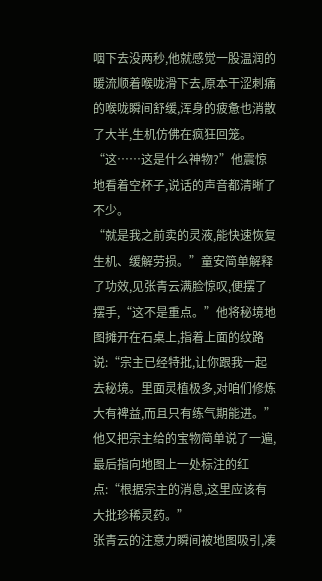咽下去没两秒,他就感觉一股温润的暖流顺着喉咙滑下去,原本干涩刺痛的喉咙瞬间舒缓,浑身的疲惫也消散了大半,生机仿佛在疯狂回笼。“这……这是什么神物?”他震惊地看着空杯子,说话的声音都清晰了不少。
“就是我之前卖的灵液,能快速恢复生机、缓解劳损。”童安简单解释了功效,见张青云满脸惊叹,便摆了摆手,“这不是重点。”他将秘境地图摊开在石桌上,指着上面的纹路说:“宗主已经特批,让你跟我一起去秘境。里面灵植极多,对咱们修炼大有裨益,而且只有练气期能进。”
他又把宗主给的宝物简单说了一遍,最后指向地图上一处标注的红点:“根据宗主的消息,这里应该有大批珍稀灵药。”
张青云的注意力瞬间被地图吸引,凑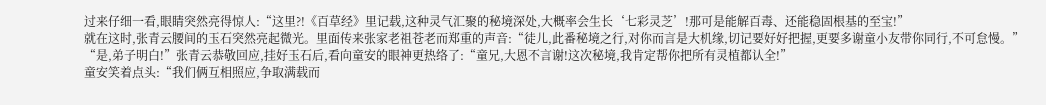过来仔细一看,眼睛突然亮得惊人:“这里?!《百草经》里记载,这种灵气汇聚的秘境深处,大概率会生长‘七彩灵芝’!那可是能解百毒、还能稳固根基的至宝!”
就在这时,张青云腰间的玉石突然亮起微光。里面传来张家老祖苍老而郑重的声音:“徒儿,此番秘境之行,对你而言是大机缘,切记要好好把握,更要多谢童小友带你同行,不可怠慢。”
“是,弟子明白!”张青云恭敬回应,挂好玉石后,看向童安的眼神更热络了:“童兄,大恩不言谢!这次秘境,我肯定帮你把所有灵植都认全!”
童安笑着点头:“我们俩互相照应,争取满载而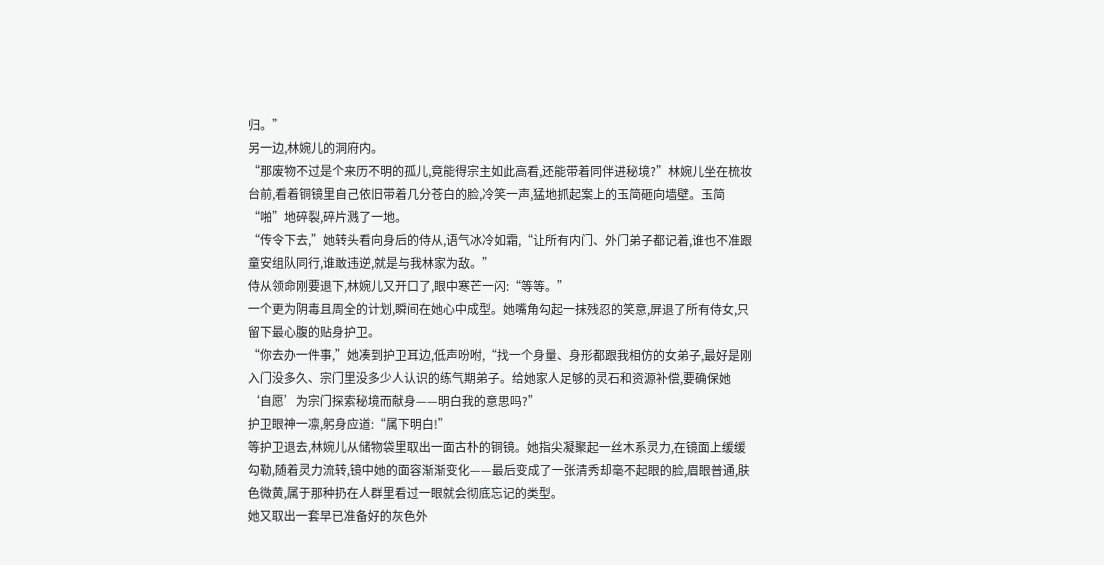归。”
另一边,林婉儿的洞府内。
“那废物不过是个来历不明的孤儿,竟能得宗主如此高看,还能带着同伴进秘境?”林婉儿坐在梳妆台前,看着铜镜里自己依旧带着几分苍白的脸,冷笑一声,猛地抓起案上的玉简砸向墙壁。玉简“啪”地碎裂,碎片溅了一地。
“传令下去,”她转头看向身后的侍从,语气冰冷如霜,“让所有内门、外门弟子都记着,谁也不准跟童安组队同行,谁敢违逆,就是与我林家为敌。”
侍从领命刚要退下,林婉儿又开口了,眼中寒芒一闪:“等等。”
一个更为阴毒且周全的计划,瞬间在她心中成型。她嘴角勾起一抹残忍的笑意,屏退了所有侍女,只留下最心腹的贴身护卫。
“你去办一件事,”她凑到护卫耳边,低声吩咐,“找一个身量、身形都跟我相仿的女弟子,最好是刚入门没多久、宗门里没多少人认识的练气期弟子。给她家人足够的灵石和资源补偿,要确保她‘自愿’为宗门探索秘境而献身——明白我的意思吗?”
护卫眼神一凛,躬身应道:“属下明白!”
等护卫退去,林婉儿从储物袋里取出一面古朴的铜镜。她指尖凝聚起一丝木系灵力,在镜面上缓缓勾勒,随着灵力流转,镜中她的面容渐渐变化——最后变成了一张清秀却毫不起眼的脸,眉眼普通,肤色微黄,属于那种扔在人群里看过一眼就会彻底忘记的类型。
她又取出一套早已准备好的灰色外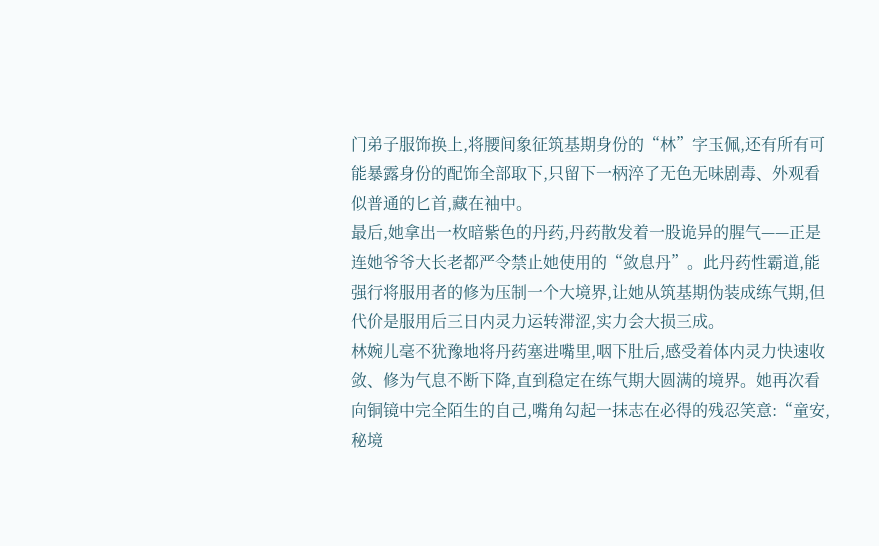门弟子服饰换上,将腰间象征筑基期身份的“林”字玉佩,还有所有可能暴露身份的配饰全部取下,只留下一柄淬了无色无味剧毒、外观看似普通的匕首,藏在袖中。
最后,她拿出一枚暗紫色的丹药,丹药散发着一股诡异的腥气——正是连她爷爷大长老都严令禁止她使用的“敛息丹”。此丹药性霸道,能强行将服用者的修为压制一个大境界,让她从筑基期伪装成练气期,但代价是服用后三日内灵力运转滞涩,实力会大损三成。
林婉儿毫不犹豫地将丹药塞进嘴里,咽下肚后,感受着体内灵力快速收敛、修为气息不断下降,直到稳定在练气期大圆满的境界。她再次看向铜镜中完全陌生的自己,嘴角勾起一抹志在必得的残忍笑意:“童安,秘境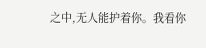之中,无人能护着你。我看你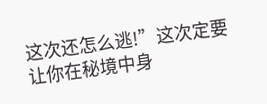这次还怎么逃!”这次定要让你在秘境中身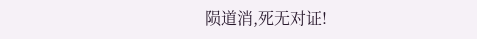陨道消,死无对证!